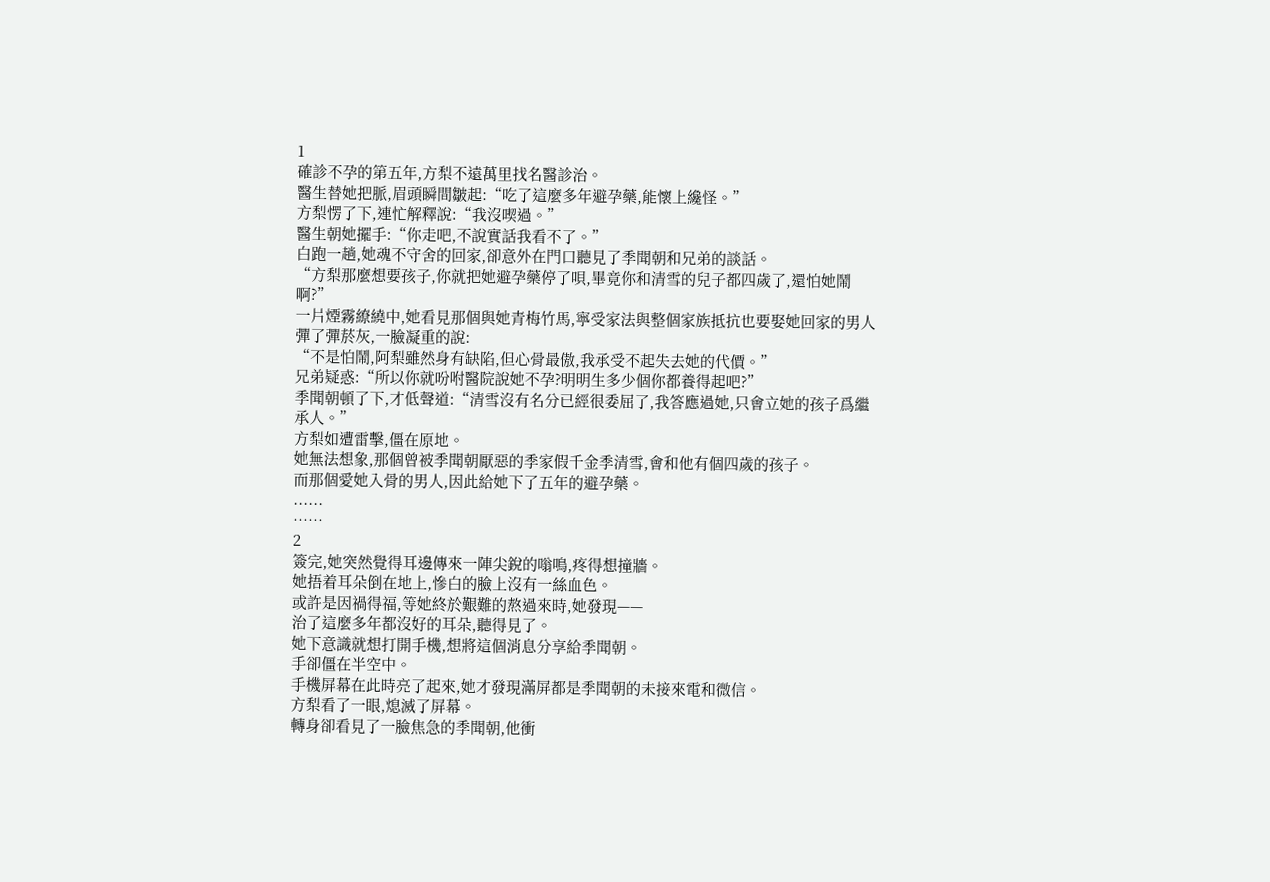1
確診不孕的第五年,方梨不遠萬里找名醫診治。
醫生替她把脈,眉頭瞬間皺起:“吃了這麼多年避孕藥,能懷上纔怪。”
方梨愣了下,連忙解釋說:“我沒喫過。”
醫生朝她擺手:“你走吧,不說實話我看不了。”
白跑一趟,她魂不守舍的回家,卻意外在門口聽見了季聞朝和兄弟的談話。
“方梨那麼想要孩子,你就把她避孕藥停了唄,畢竟你和清雪的兒子都四歲了,還怕她鬧啊?”
一片煙霧繚繞中,她看見那個與她青梅竹馬,寧受家法與整個家族抵抗也要娶她回家的男人彈了彈菸灰,一臉凝重的說:
“不是怕鬧,阿梨雖然身有缺陷,但心骨最傲,我承受不起失去她的代價。”
兄弟疑惑:“所以你就吩咐醫院說她不孕?明明生多少個你都養得起吧?”
季聞朝頓了下,才低聲道:“清雪沒有名分已經很委屈了,我答應過她,只會立她的孩子爲繼承人。”
方梨如遭雷擊,僵在原地。
她無法想象,那個曾被季聞朝厭惡的季家假千金季清雪,會和他有個四歲的孩子。
而那個愛她入骨的男人,因此給她下了五年的避孕藥。
......
……
2
簽完,她突然覺得耳邊傳來一陣尖銳的嗡鳴,疼得想撞牆。
她捂着耳朵倒在地上,慘白的臉上沒有一絲血色。
或許是因禍得福,等她終於艱難的熬過來時,她發現——
治了這麼多年都沒好的耳朵,聽得見了。
她下意識就想打開手機,想將這個消息分享給季聞朝。
手卻僵在半空中。
手機屏幕在此時亮了起來,她才發現滿屏都是季聞朝的未接來電和微信。
方梨看了一眼,熄滅了屏幕。
轉身卻看見了一臉焦急的季聞朝,他衝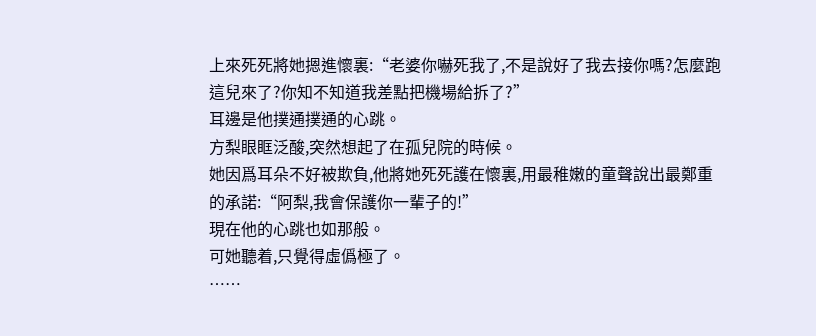上來死死將她摁進懷裏:“老婆你嚇死我了,不是說好了我去接你嗎?怎麼跑這兒來了?你知不知道我差點把機場給拆了?”
耳邊是他撲通撲通的心跳。
方梨眼眶泛酸,突然想起了在孤兒院的時候。
她因爲耳朵不好被欺負,他將她死死護在懷裏,用最稚嫩的童聲說出最鄭重的承諾:“阿梨,我會保護你一輩子的!”
現在他的心跳也如那般。
可她聽着,只覺得虛僞極了。
……